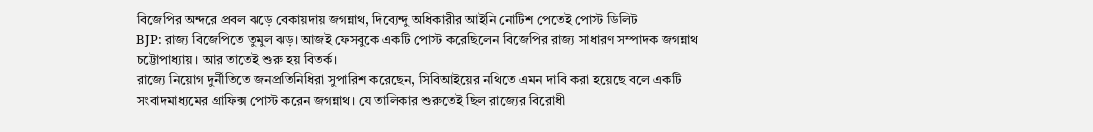বিজেপির অন্দরে প্রবল ঝড়ে বেকায়দায় জগন্নাথ, দিব্যেন্দু অধিকারীর আইনি নোটিশ পেতেই পোস্ট ডিলিট
BJP: রাজ্য বিজেপিতে তুমুল ঝড়। আজই ফেসবুকে একটি পোস্ট করেছিলেন বিজেপির রাজ্য সাধারণ সম্পাদক জগন্নাথ চট্টোপাধ্যায়। আর তাতেই শুরু হয় বিতর্ক।
রাজ্যে নিয়োগ দুর্নীতিতে জনপ্রতিনিধিরা সুপারিশ করেছেন, সিবিআইয়ের নথিতে এমন দাবি করা হয়েছে বলে একটি সংবাদমাধ্যমের গ্রাফিক্স পোস্ট করেন জগন্নাথ। যে তালিকার শুরুতেই ছিল রাজ্যের বিরোধী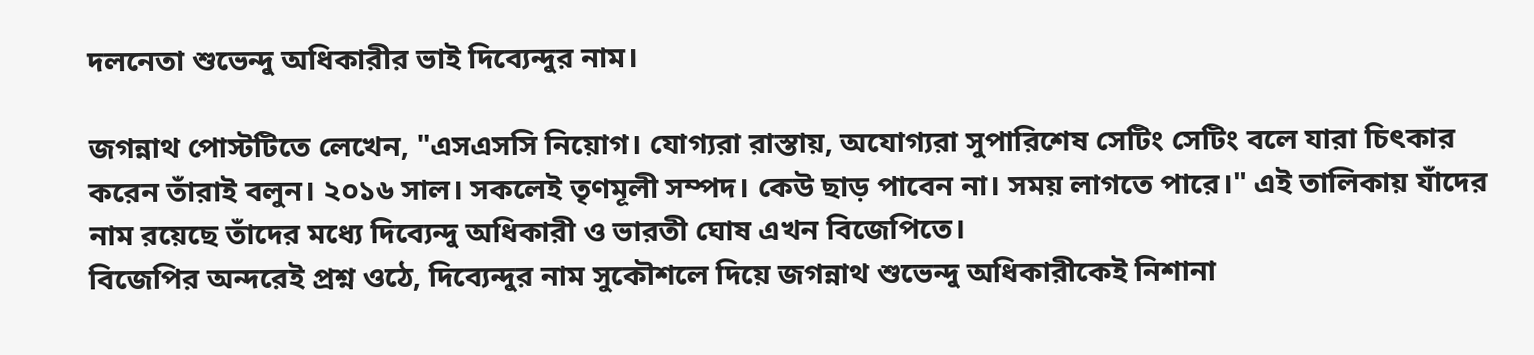দলনেতা শুভেন্দু অধিকারীর ভাই দিব্যেন্দুর নাম।

জগন্নাথ পোস্টটিতে লেখেন, "এসএসসি নিয়োগ। যোগ্যরা রাস্তায়, অযোগ্যরা সুপারিশেষ সেটিং সেটিং বলে যারা চিৎকার করেন তাঁরাই বলুন। ২০১৬ সাল। সকলেই তৃণমূলী সম্পদ। কেউ ছাড় পাবেন না। সময় লাগতে পারে।" এই তালিকায় যাঁদের নাম রয়েছে তাঁদের মধ্যে দিব্যেন্দু অধিকারী ও ভারতী ঘোষ এখন বিজেপিতে।
বিজেপির অন্দরেই প্রশ্ন ওঠে, দিব্যেন্দুর নাম সুকৌশলে দিয়ে জগন্নাথ শুভেন্দু অধিকারীকেই নিশানা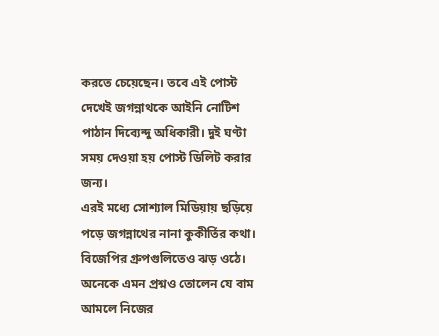করতে চেয়েছেন। তবে এই পোস্ট দেখেই জগন্নাথকে আইনি নোটিশ পাঠান দিব্যেন্দু অধিকারী। দুই ঘণ্টা সময় দেওয়া হয় পোস্ট ডিলিট করার জন্য।
এরই মধ্যে সোশ্যাল মিডিয়ায় ছড়িয়ে পড়ে জগন্নাথের নানা কুকীর্তির কথা। বিজেপির গ্রুপগুলিতেও ঝড় ওঠে। অনেকে এমন প্রশ্নও তোলেন যে বাম আমলে নিজের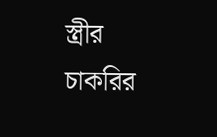স্ত্রীর চাকরির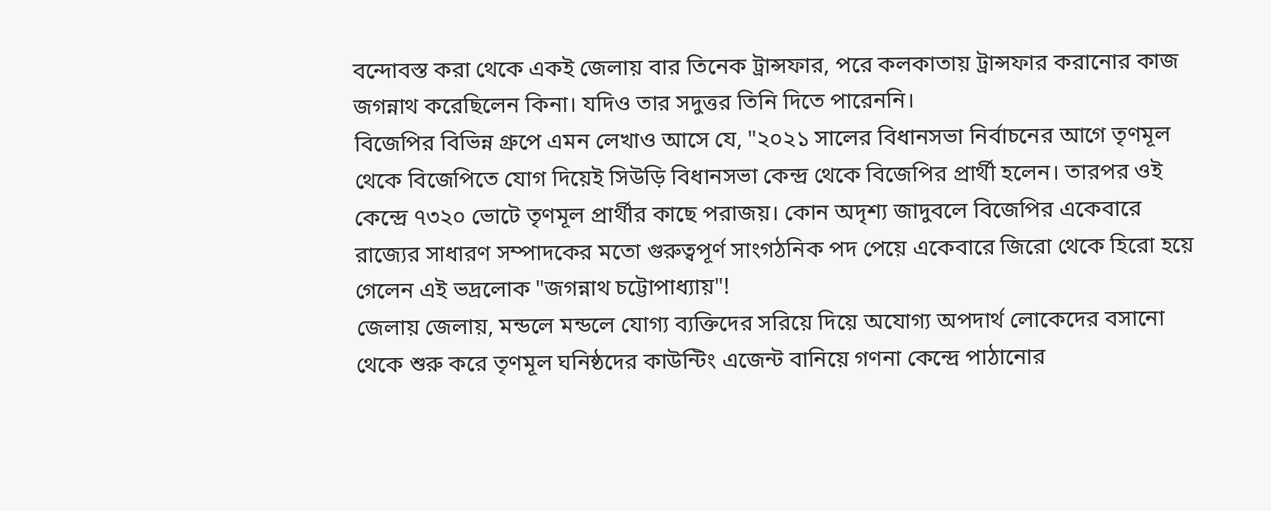বন্দোবস্ত করা থেকে একই জেলায় বার তিনেক ট্রান্সফার, পরে কলকাতায় ট্রান্সফার করানোর কাজ জগন্নাথ করেছিলেন কিনা। যদিও তার সদুত্তর তিনি দিতে পারেননি।
বিজেপির বিভিন্ন গ্রুপে এমন লেখাও আসে যে, "২০২১ সালের বিধানসভা নির্বাচনের আগে তৃণমূল থেকে বিজেপিতে যোগ দিয়েই সিউড়ি বিধানসভা কেন্দ্র থেকে বিজেপির প্রার্থী হলেন। তারপর ওই কেন্দ্রে ৭৩২০ ভোটে তৃণমূল প্রার্থীর কাছে পরাজয়। কোন অদৃশ্য জাদুবলে বিজেপির একেবারে রাজ্যের সাধারণ সম্পাদকের মতো গুরুত্বপূর্ণ সাংগঠনিক পদ পেয়ে একেবারে জিরো থেকে হিরো হয়ে গেলেন এই ভদ্রলোক "জগন্নাথ চট্টোপাধ্যায়"!
জেলায় জেলায়, মন্ডলে মন্ডলে যোগ্য ব্যক্তিদের সরিয়ে দিয়ে অযোগ্য অপদার্থ লোকেদের বসানো থেকে শুরু করে তৃণমূল ঘনিষ্ঠদের কাউন্টিং এজেন্ট বানিয়ে গণনা কেন্দ্রে পাঠানোর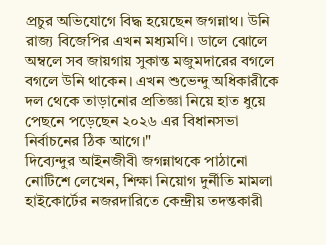প্রচুর অভিযোগে বিদ্ধ হয়েছেন জগন্নাথ। উনি রাজ্য বিজেপির এখন মধ্যমণি। ডালে ঝোলে অম্বলে সব জায়গায় সুকান্ত মজুমদারের বগলে বগলে উনি থাকেন। এখন শুভেন্দু অধিকারীকে দল থেকে তাড়ানোর প্রতিজ্ঞা নিয়ে হাত ধুয়ে পেছনে পড়েছেন ২০২৬ এর বিধানসভা নির্বাচনের ঠিক আগে।"
দিব্যেন্দুর আইনজীবী জগন্নাথকে পাঠানো নোটিশে লেখেন, শিক্ষা নিয়োগ দুর্নীতি মামলা হাইকোর্টের নজরদারিতে কেন্দ্রীয় তদন্তকারী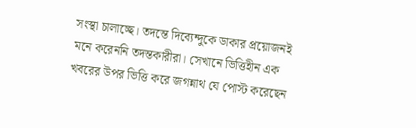সংস্থা চালাচ্ছে। তদন্তে দিব্যেন্দুকে ডাকার প্রয়োজনই মনে করেননি তদন্তকারীরা। সেখানে ভিত্তিহীন এক খবরের উপর ভিত্তি করে জগন্নাথ যে পোস্ট করেছেন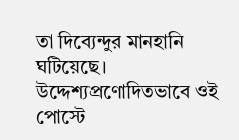তা দিব্যেন্দুর মানহানি ঘটিয়েছে।
উদ্দেশ্যপ্রণোদিতভাবে ওই পোস্টে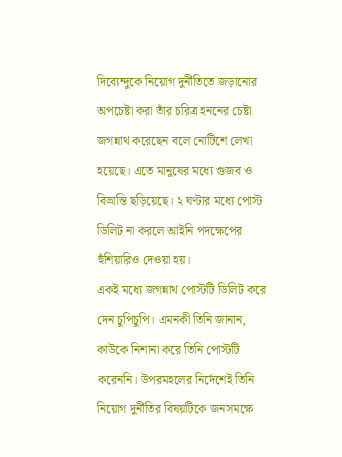দিব্যেন্দুকে নিয়োগ দুর্নীতিতে জড়ানোর অপচেষ্টা করা তাঁর চরিত্র হননের চেষ্টা জগন্নাথ করেছেন বলে নোটিশে লেখা হয়েছে। এতে মানুষের মধ্যে গুজব ও বিভ্রান্তি ছড়িয়েছে। ২ ঘণ্টার মধ্যে পোস্ট ডিলিট না করলে আইনি পদক্ষেপের হুঁশিয়ারিও দেওয়া হয়।
একই মধ্যে জগন্নাথ পোস্টটি ডিলিট করে দেন চুপিচুপি। এমনকী তিনি জানান, কাউকে নিশানা করে তিনি পোস্টটি করেননি। উপরমহলের নির্দেশেই তিনি নিয়োগ দুর্নীতির বিষয়টিকে জনসমক্ষে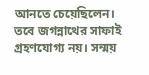আনতে চেয়েছিলেন।
তবে জগন্নাথের সাফাই গ্রহণযোগ্য নয়। সন্ময়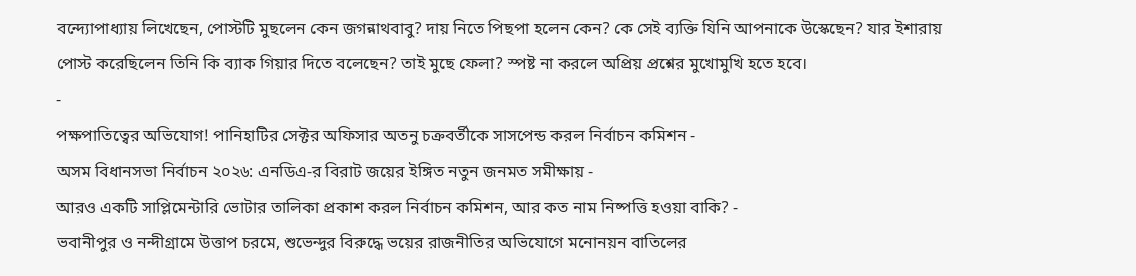বন্দ্যোপাধ্যায় লিখেছেন, পোস্টটি মুছলেন কেন জগন্নাথবাবু? দায় নিতে পিছপা হলেন কেন? কে সেই ব্যক্তি যিনি আপনাকে উস্কেছেন? যার ইশারায় পোস্ট করেছিলেন তিনি কি ব্যাক গিয়ার দিতে বলেছেন? তাই মুছে ফেলা? স্পষ্ট না করলে অপ্রিয় প্রশ্নের মুখোমুখি হতে হবে।
-
পক্ষপাতিত্বের অভিযোগ! পানিহাটির সেক্টর অফিসার অতনু চক্রবর্তীকে সাসপেন্ড করল নির্বাচন কমিশন -
অসম বিধানসভা নির্বাচন ২০২৬: এনডিএ-র বিরাট জয়ের ইঙ্গিত নতুন জনমত সমীক্ষায় -
আরও একটি সাপ্লিমেন্টারি ভোটার তালিকা প্রকাশ করল নির্বাচন কমিশন, আর কত নাম নিষ্পত্তি হওয়া বাকি? -
ভবানীপুর ও নন্দীগ্রামে উত্তাপ চরমে, শুভেন্দুর বিরুদ্ধে ভয়ের রাজনীতির অভিযোগে মনোনয়ন বাতিলের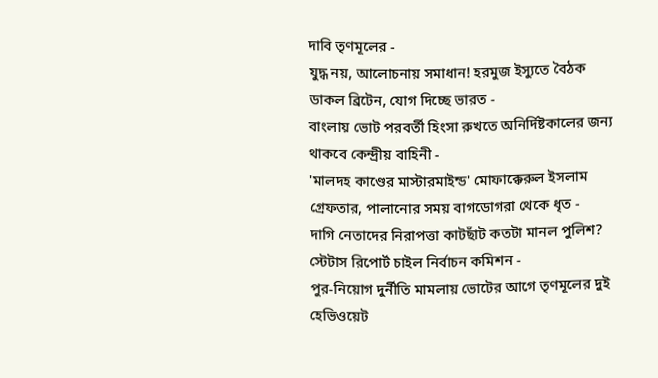দাবি তৃণমূলের -
যুদ্ধ নয়, আলোচনায় সমাধান! হরমুজ ইস্যুতে বৈঠক ডাকল ব্রিটেন, যোগ দিচ্ছে ভারত -
বাংলায় ভোট পরবর্তী হিংসা রুখতে অনির্দিষ্টকালের জন্য থাকবে কেন্দ্রীয় বাহিনী -
'মালদহ কাণ্ডের মাস্টারমাইন্ড' মোফাক্কেরুল ইসলাম গ্রেফতার, পালানোর সময় বাগডোগরা থেকে ধৃত -
দাগি নেতাদের নিরাপত্তা কাটছাঁট কতটা মানল পুলিশ? স্টেটাস রিপোর্ট চাইল নির্বাচন কমিশন -
পুর-নিয়োগ দুর্নীতি মামলায় ভোটের আগে তৃণমূলের দুই হেভিওয়েট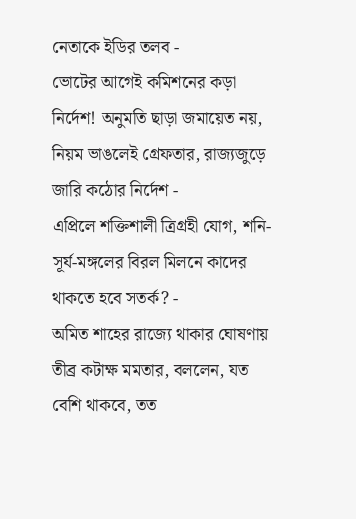নেতাকে ইডির তলব -
ভোটের আগেই কমিশনের কড়া নির্দেশ! অনুমতি ছাড়া জমায়েত নয়, নিয়ম ভাঙলেই গ্রেফতার, রাজ্যজুড়ে জারি কঠোর নির্দেশ -
এপ্রিলে শক্তিশালী ত্রিগ্রহী যোগ, শনি-সূর্য-মঙ্গলের বিরল মিলনে কাদের থাকতে হবে সতর্ক? -
অমিত শাহের রাজ্যে থাকার ঘোষণায় তীব্র কটাক্ষ মমতার, বললেন, যত বেশি থাকবে, তত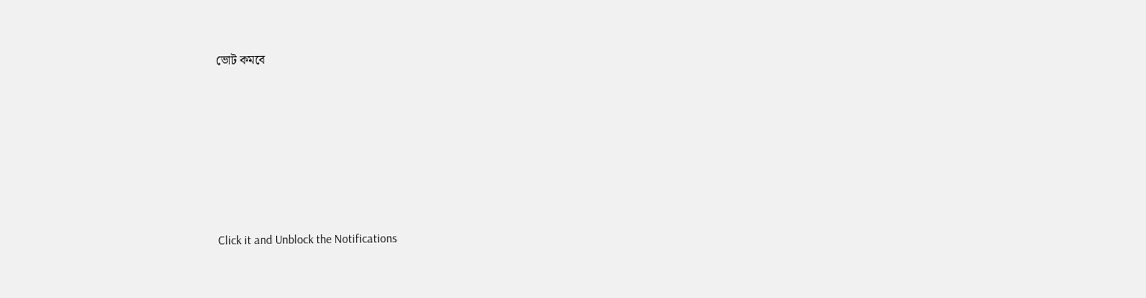ভোট কমবে











Click it and Unblock the Notifications